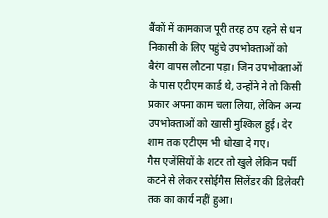बैंकों में कामकाज पूरी तरह ठप रहने से धन निकासी के लिए पहुंचे उपभोक्ताओं को बैरंग वापस लौटना पड़ा। जिन उपभोक्ताओं के पास एटीएम कार्ड थे, उन्होंने ने तो किसी प्रकार अपना काम चला लिया, लेकिन अन्य उपभोक्ताओं को खासी मुश्किल हुई। देर शाम तक एटीएम भी धोखा दे गए।
गैस एजेंसियों के शटर तो खुले लेकिन पर्ची कटने से लेकर रसोईगैस सिलेंडर की डिलेवरी तक का कार्य नहीं हुआ।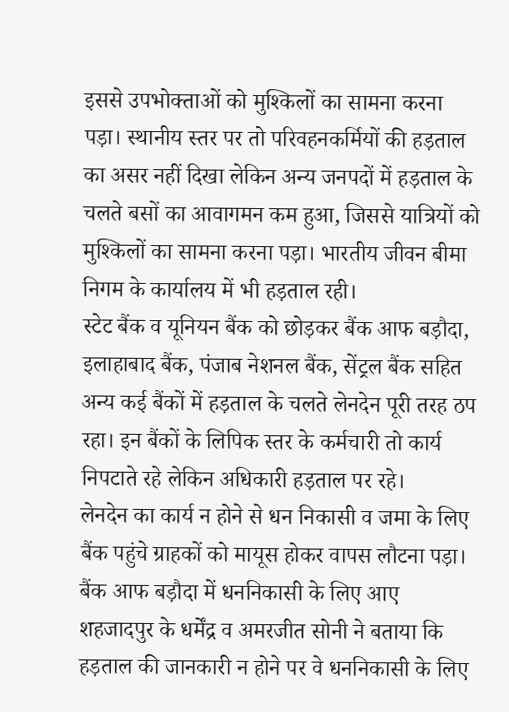इससे उपभोक्ताओं को मुश्किलों का सामना करना पड़ा। स्थानीय स्तर पर तो परिवहनकर्मियों की हड़ताल का असर नहीं दिखा लेकिन अन्य जनपदों में हड़ताल के चलते बसों का आवागमन कम हुआ, जिससे यात्रियों को मुश्किलों का सामना करना पड़ा। भारतीय जीवन बीमा निगम के कार्यालय में भी हड़ताल रही।
स्टेट बैंक व यूनियन बैंक को छोड़कर बैंक आफ बड़ौदा, इलाहाबाद बैंक, पंजाब नेशनल बैंक, सेंट्रल बैंक सहित अन्य कई बैंकों में हड़ताल के चलते लेनदेन पूरी तरह ठप रहा। इन बैंकों के लिपिक स्तर के कर्मचारी तो कार्य निपटाते रहे लेकिन अधिकारी हड़ताल पर रहे।
लेनदेन का कार्य न होने से धन निकासी व जमा के लिए बैंक पहुंचे ग्राहकों को मायूस होकर वापस लौटना पड़ा। बैंक आफ बड़ौदा में धननिकासी के लिए आए शहजादपुर के धर्मेंद्र व अमरजीत सोनी ने बताया कि हड़ताल की जानकारी न होने पर वे धननिकासी के लिए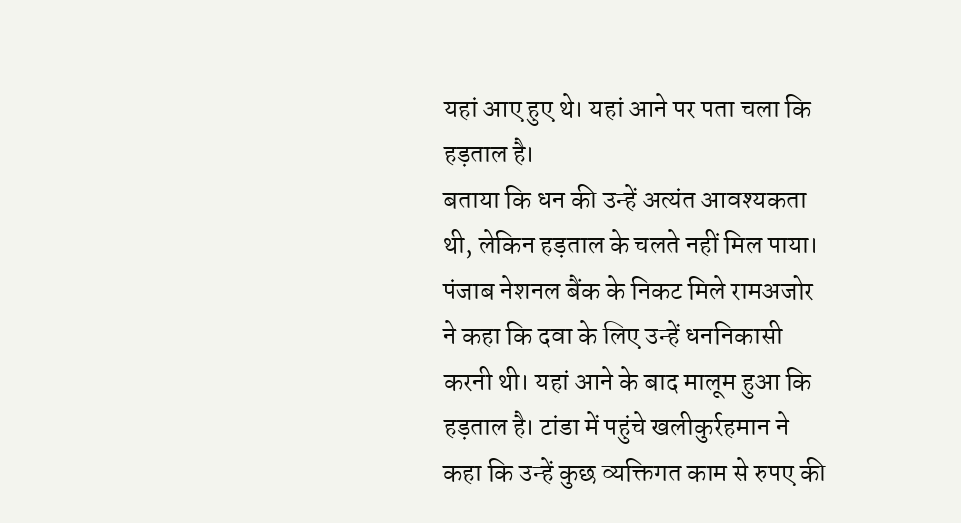यहां आए हुए थे। यहां आने पर पता चला कि हड़ताल है।
बताया कि धन की उन्हें अत्यंत आवश्यकता थी, लेकिन हड़ताल के चलते नहीं मिल पाया। पंजाब नेशनल बैंक के निकट मिले रामअजोर ने कहा कि दवा के लिए उन्हें धननिकासी करनी थी। यहां आने के बाद मालूम हुआ कि हड़ताल है। टांडा में पहुंचे खलीकुर्रहमान ने कहा कि उन्हें कुछ व्यक्तिगत काम से रुपए की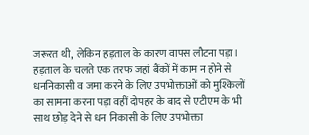जरूरत थी, लेकिन हड़ताल के कारण वापस लौटना पड़ा।
हड़ताल के चलते एक तरफ जहां बैंकों में काम न होने से धननिकासी व जमा करने के लिए उपभोक्ताओं को मुश्किलों का सामना करना पड़ा वहीं दोपहर के बाद से एटीएम के भी साथ छोड़ देने से धन निकासी के लिए उपभोक्ता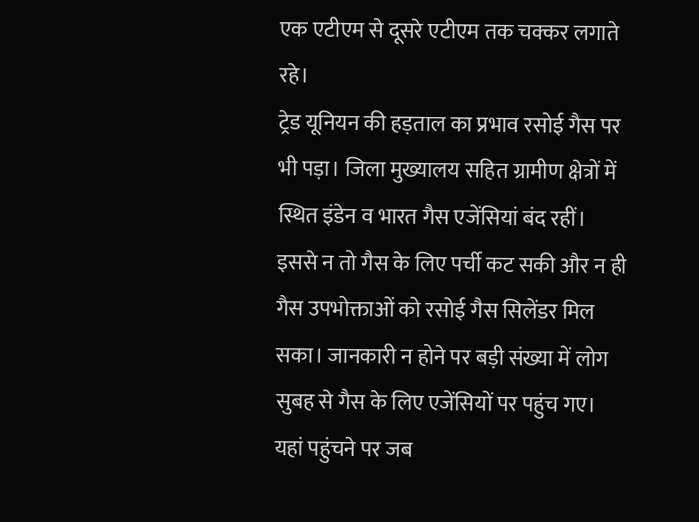एक एटीएम से दूसरे एटीएम तक चक्कर लगाते रहे।
ट्रेड यूनियन की हड़ताल का प्रभाव रसोई गैस पर भी पड़ा। जिला मुख्यालय सहित ग्रामीण क्षेत्रों में स्थित इंडेन व भारत गैस एजेंसियां बंद रहीं। इससे न तो गैस के लिए पर्ची कट सकी और न ही गैस उपभोक्ताओं को रसोई गैस सिलेंडर मिल सका। जानकारी न होने पर बड़ी संख्या में लोग सुबह से गैस के लिए एजेंसियों पर पहुंच गए। यहां पहुंचने पर जब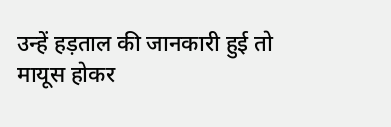उन्हें हड़ताल की जानकारी हुई तो मायूस होकर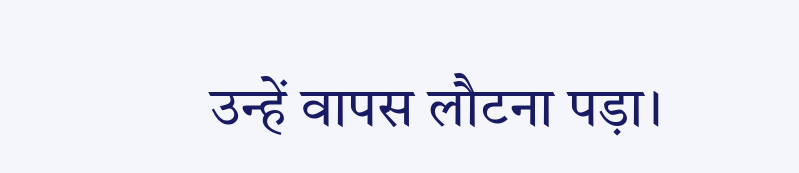उन्हें वापस लौटना पड़ा।